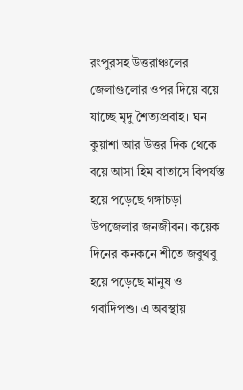রংপুরসহ উত্তরাঞ্চলের জেলাগুলোর ওপর দিয়ে বয়ে যাচ্ছে মৃদু শৈত্যপ্রবাহ। ঘন কুয়াশা আর উত্তর দিক থেকে বয়ে আসা হিম বাতাসে বিপর্যস্ত হয়ে পড়েছে গঙ্গাচড়া উপজেলার জনজীবন। কয়েক দিনের কনকনে শীতে জবুথবু হয়ে পড়েছে মানুষ ও গবাদিপশু। এ অবস্থায়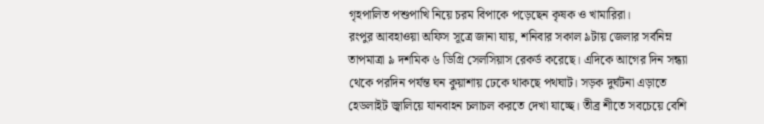গৃহপালিত পশুপাখি নিয়ে চরম বিপাকে পড়েছেন কৃষক ও খামারিরা।
রংপুর আবহাওয়া অফিস সূত্রে জানা যায়, শনিবার সকাল ৯টায় জেলার সর্বনিম্ন তাপমাত্রা ৯ দশমিক ৬ ডিগ্রি সেলসিয়াস রেকর্ড করেছে। এদিকে আগের দিন সন্ধ্যা থেকে পরদিন পর্যন্ত ঘন কুয়াশায় ঢেকে থাকছে পথঘাট। সড়ক দুর্ঘটনা এড়াতে হেডলাইট জ্বালিয়ে যানবাহন চলাচল করতে দেখা যাচ্ছে। তীব্র শীতে সবচেয়ে বেশি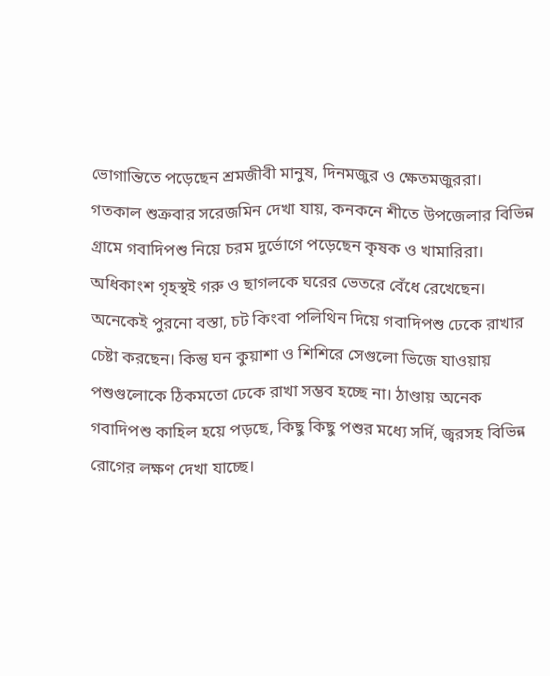ভোগান্তিতে পড়েছেন শ্রমজীবী মানুষ, দিনমজুর ও ক্ষেতমজুররা।
গতকাল শুক্রবার সরেজমিন দেখা যায়, কনকনে শীতে উপজেলার বিভিন্ন গ্রামে গবাদিপশু নিয়ে চরম দুর্ভোগে পড়েছেন কৃষক ও খামারিরা। অধিকাংশ গৃহস্থই গরু ও ছাগলকে ঘরের ভেতরে বেঁধে রেখেছেন। অনেকেই পুরনো বস্তা, চট কিংবা পলিথিন দিয়ে গবাদিপশু ঢেকে রাখার চেষ্টা করছেন। কিন্তু ঘন কুয়াশা ও শিশিরে সেগুলো ভিজে যাওয়ায় পশুগুলোকে ঠিকমতো ঢেকে রাখা সম্ভব হচ্ছে না। ঠাণ্ডায় অনেক গবাদিপশু কাহিল হয়ে পড়ছে, কিছু কিছু পশুর মধ্যে সর্দি, জ্বরসহ বিভিন্ন রোগের লক্ষণ দেখা যাচ্ছে।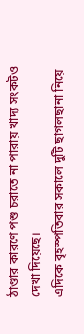ঠাণ্ডার কারণে পশু চরাতে না পারায় খাদ্য সংকটও দেখা দিয়েছে।
এদিকে বৃহস্পতিবার সকালে দুটি ছাগলছানা নিয়ে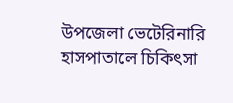উপজেলা ভেটেরিনারি হাসপাতালে চিকিৎসা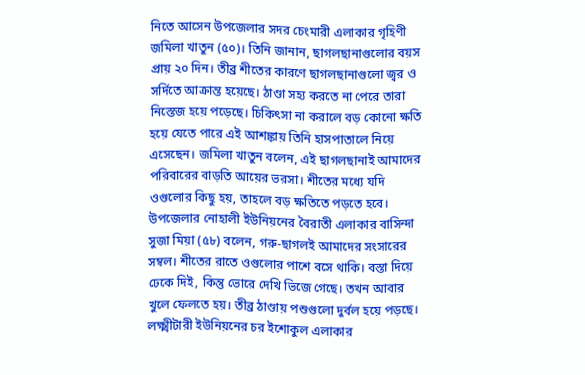নিতে আসেন উপজেলার সদর চেংমারী এলাকার গৃহিণী জমিলা খাতুন (৫০)। তিনি জানান, ছাগলছানাগুলোর বয়স প্রায় ২০ দিন। তীব্র শীতের কারণে ছাগলছানাগুলো জ্বর ও সর্দিতে আক্রান্ত হয়েছে। ঠাণ্ডা সহ্য করতে না পেরে তারা নিস্তেজ হয়ে পড়েছে। চিকিৎসা না করালে বড় কোনো ক্ষতি হয়ে যেতে পারে এই আশঙ্কায় তিনি হাসপাতালে নিয়ে এসেছেন। জমিলা খাতুন বলেন, এই ছাগলছানাই আমাদের পরিবারের বাড়তি আয়ের ভরসা। শীতের মধ্যে যদি ওগুলোর কিছু হয়, তাহলে বড় ক্ষতিতে পড়তে হবে।
উপজেলার নোহালী ইউনিয়নের বৈরাতী এলাকার বাসিন্দা সুজা মিয়া (৫৮) বলেন, গরু-ছাগলই আমাদের সংসারের সম্বল। শীতের রাতে ওগুলোর পাশে বসে থাকি। বস্তা দিয়ে ঢেকে দিই, কিন্তু ভোরে দেখি ভিজে গেছে। তখন আবার খুলে ফেলতে হয়। তীব্র ঠাণ্ডায় পশুগুলো দুর্বল হয়ে পড়ছে।
লক্ষ্মীটারী ইউনিয়নের চর ইশোকুল এলাকার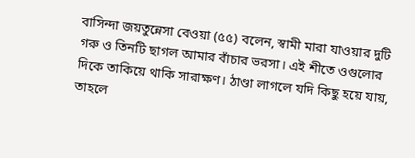বাসিন্দা জয়তুন্নেসা বেওয়া (৫৫) বলেন, স্বামী মারা যাওয়ার দুটি গরু ও তিনটি ছাগল আমার বাঁচার ভরসা। এই শীতে ওগুলোর দিকে তাকিয়ে থাকি সারাক্ষণ। ঠাণ্ডা লাগলে যদি কিছু হয়ে যায়, তাহলে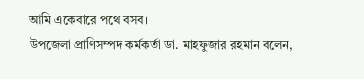আমি একেবারে পথে বসব।
উপজেলা প্রাণিসম্পদ কর্মকর্তা ডা. মাহফুজার রহমান বলেন,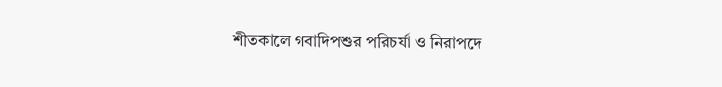শীতকালে গবাদিপশুর পরিচর্যা ও নিরাপদে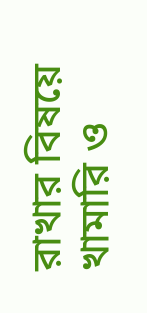রাখার বিষয়ে খামারি ও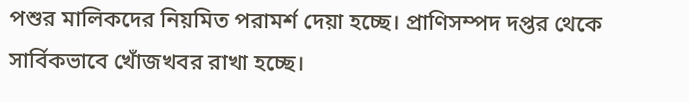পশুর মালিকদের নিয়মিত পরামর্শ দেয়া হচ্ছে। প্রাণিসম্পদ দপ্তর থেকে সার্বিকভাবে খোঁজখবর রাখা হচ্ছে।